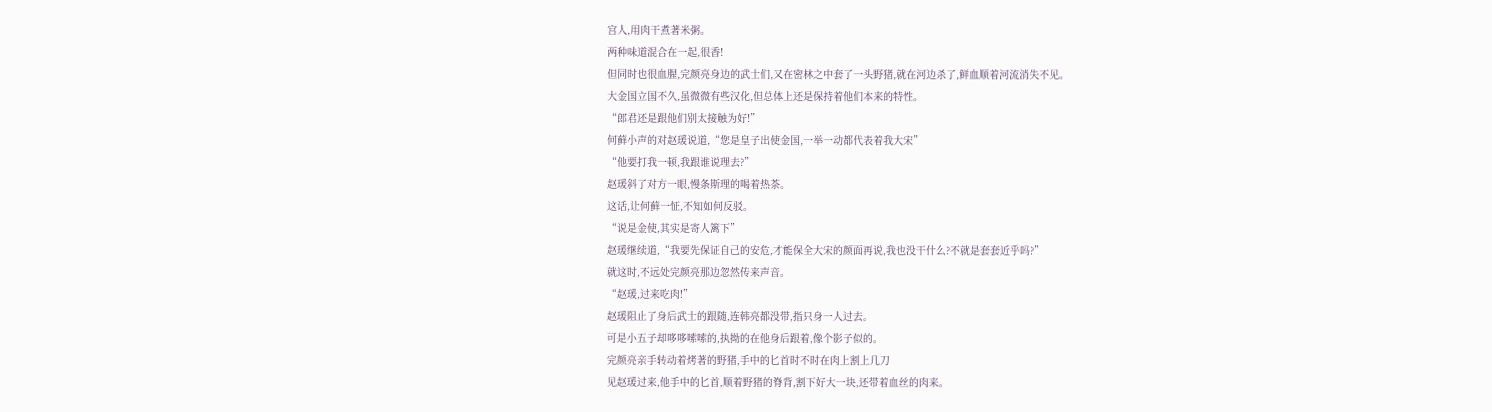宫人,用肉干煮著米粥。
两种味道混合在一起,很香!
但同时也很血腥,完颜亮身边的武士们,又在密林之中套了一头野猪,就在河边杀了,鲜血顺着河流消失不见。
大金国立国不久,虽微微有些汉化,但总体上还是保持着他们本来的特性。
“郎君还是跟他们别太接触为好!”
何藓小声的对赵瑗说道,“您是皇子出使金国,一举一动都代表着我大宋”
“他要打我一顿,我跟谁说理去?”
赵瑗斜了对方一眼,慢条斯理的喝着热茶。
这话,让何藓一怔,不知如何反驳。
“说是金使,其实是寄人篱下”
赵瑗继续道,“我要先保证自己的安危,才能保全大宋的颜面再说,我也没干什么?不就是套套近乎吗?”
就这时,不远处完颜亮那边忽然传来声音。
“赵瑗,过来吃肉!”
赵瑗阻止了身后武士的跟随,连韩亮都没带,指只身一人过去。
可是小五子却哆哆嗦嗦的,执拗的在他身后跟着,像个影子似的。
完颜亮亲手转动着烤著的野猪,手中的匕首时不时在肉上割上几刀
见赵瑗过来,他手中的匕首,顺着野猪的脊背,割下好大一块,还带着血丝的肉来。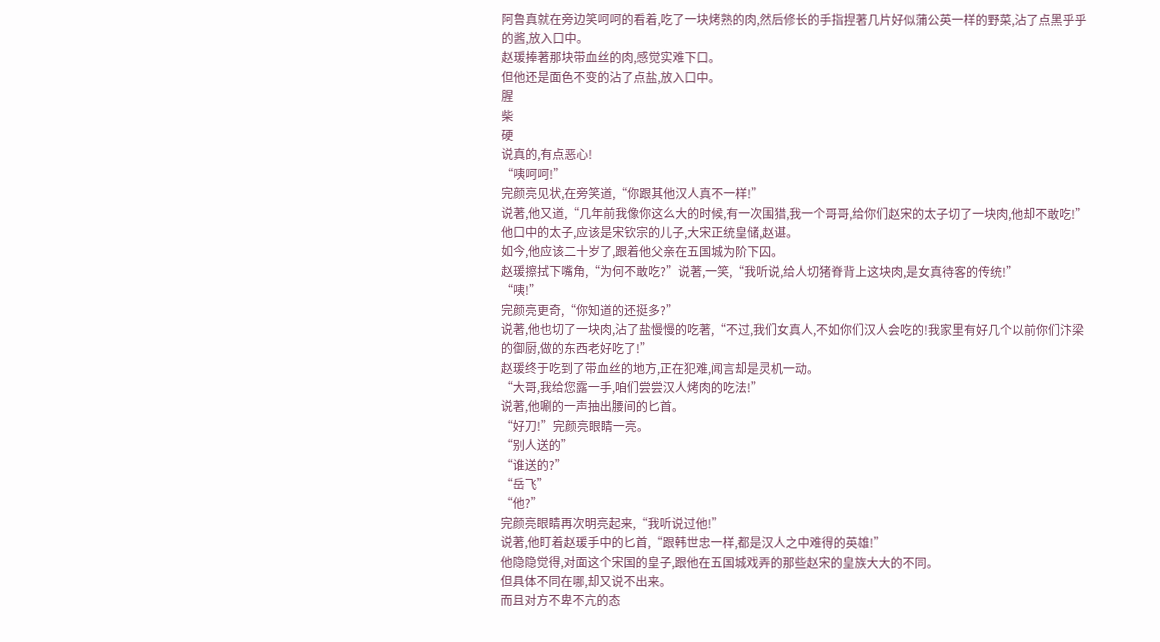阿鲁真就在旁边笑呵呵的看着,吃了一块烤熟的肉,然后修长的手指捏著几片好似蒲公英一样的野菜,沾了点黑乎乎的酱,放入口中。
赵瑗捧著那块带血丝的肉,感觉实难下口。
但他还是面色不变的沾了点盐,放入口中。
腥
柴
硬
说真的,有点恶心!
“咦呵呵!”
完颜亮见状,在旁笑道,“你跟其他汉人真不一样!”
说著,他又道,“几年前我像你这么大的时候,有一次围猎,我一个哥哥,给你们赵宋的太子切了一块肉,他却不敢吃!”
他口中的太子,应该是宋钦宗的儿子,大宋正统皇储,赵谌。
如今,他应该二十岁了,跟着他父亲在五国城为阶下囚。
赵瑗擦拭下嘴角,“为何不敢吃?”说著,一笑,“我听说,给人切猪脊背上这块肉,是女真待客的传统!”
“咦!”
完颜亮更奇,“你知道的还挺多?”
说著,他也切了一块肉,沾了盐慢慢的吃著,“不过,我们女真人,不如你们汉人会吃的!我家里有好几个以前你们汴梁的御厨,做的东西老好吃了!”
赵瑗终于吃到了带血丝的地方,正在犯难,闻言却是灵机一动。
“大哥,我给您露一手,咱们尝尝汉人烤肉的吃法!”
说著,他唰的一声抽出腰间的匕首。
“好刀!”完颜亮眼睛一亮。
“别人送的”
“谁送的?”
“岳飞”
“他?”
完颜亮眼睛再次明亮起来,“我听说过他!”
说著,他盯着赵瑗手中的匕首,“跟韩世忠一样,都是汉人之中难得的英雄!”
他隐隐觉得,对面这个宋国的皇子,跟他在五国城戏弄的那些赵宋的皇族大大的不同。
但具体不同在哪,却又说不出来。
而且对方不卑不亢的态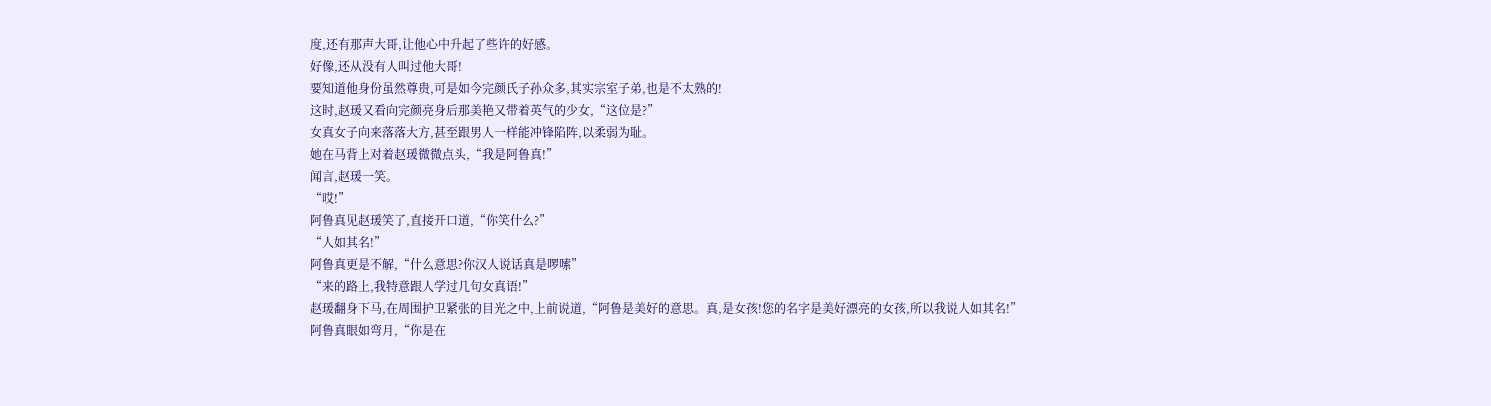度,还有那声大哥,让他心中升起了些许的好感。
好像,还从没有人叫过他大哥!
要知道他身份虽然尊贵,可是如今完颜氏子孙众多,其实宗室子弟,也是不太熟的!
这时,赵瑗又看向完颜亮身后那美艳又带着英气的少女,“这位是?”
女真女子向来落落大方,甚至跟男人一样能冲锋陷阵,以柔弱为耻。
她在马背上对着赵瑗微微点头,“我是阿鲁真!”
闻言,赵瑗一笑。
“哎!”
阿鲁真见赵瑗笑了,直接开口道,“你笑什么?”
“人如其名!”
阿鲁真更是不解,“什么意思?你汉人说话真是啰嗦”
“来的路上,我特意跟人学过几句女真语!”
赵瑗翻身下马,在周围护卫紧张的目光之中,上前说道,“阿鲁是美好的意思。真,是女孩!您的名字是美好漂亮的女孩,所以我说人如其名!”
阿鲁真眼如弯月,“你是在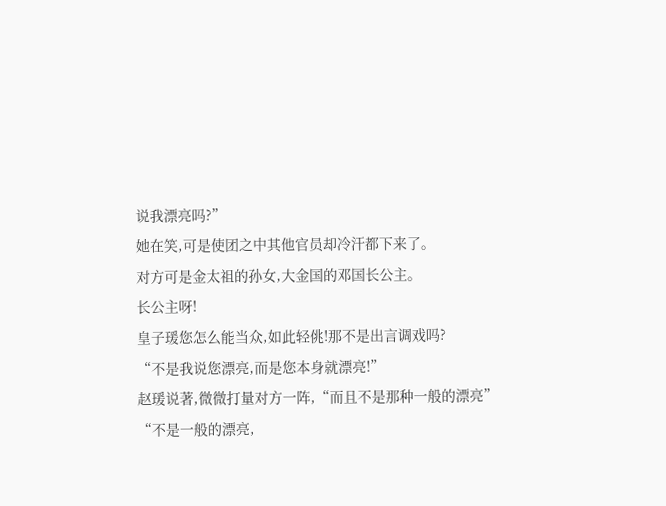说我漂亮吗?”
她在笑,可是使团之中其他官员却冷汗都下来了。
对方可是金太祖的孙女,大金国的邓国长公主。
长公主呀!
皇子瑗您怎么能当众,如此轻佻!那不是出言调戏吗?
“不是我说您漂亮,而是您本身就漂亮!”
赵瑗说著,微微打量对方一阵,“而且不是那种一般的漂亮”
“不是一般的漂亮,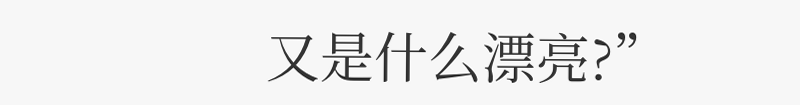又是什么漂亮?”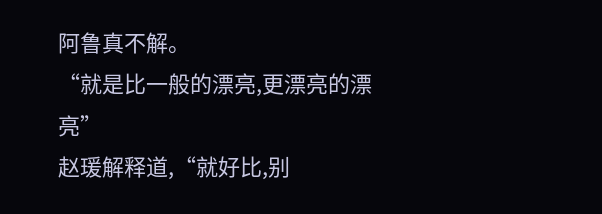阿鲁真不解。
“就是比一般的漂亮,更漂亮的漂亮”
赵瑗解释道,“就好比,别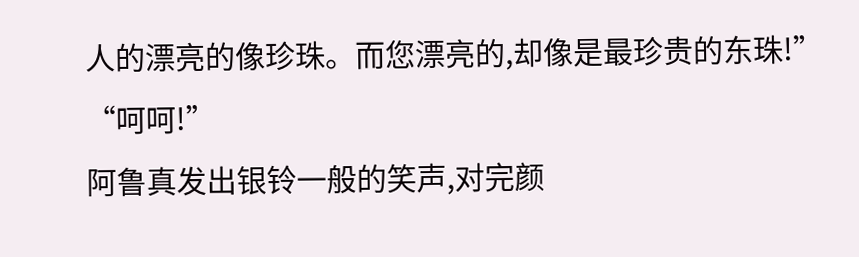人的漂亮的像珍珠。而您漂亮的,却像是最珍贵的东珠!”
“呵呵!”
阿鲁真发出银铃一般的笑声,对完颜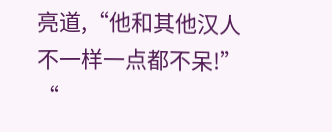亮道,“他和其他汉人不一样一点都不呆!”
“